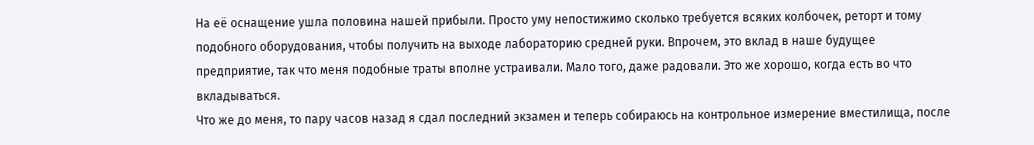На её оснащение ушла половина нашей прибыли. Просто уму непостижимо сколько требуется всяких колбочек, реторт и тому подобного оборудования, чтобы получить на выходе лабораторию средней руки. Впрочем, это вклад в наше будущее предприятие, так что меня подобные траты вполне устраивали. Мало того, даже радовали. Это же хорошо, когда есть во что вкладываться.
Что же до меня, то пару часов назад я сдал последний экзамен и теперь собираюсь на контрольное измерение вместилища, после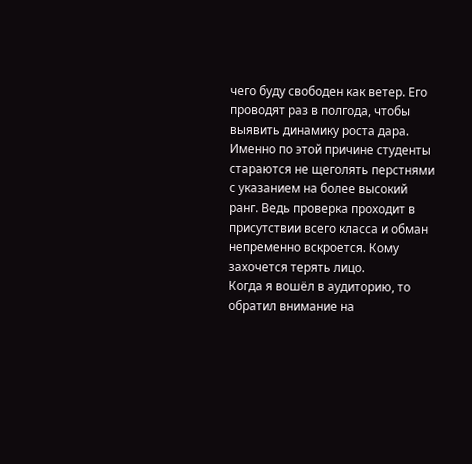чего буду свободен как ветер. Его проводят раз в полгода, чтобы выявить динамику роста дара. Именно по этой причине студенты стараются не щеголять перстнями с указанием на более высокий ранг. Ведь проверка проходит в присутствии всего класса и обман непременно вскроется. Кому захочется терять лицо.
Когда я вошёл в аудиторию, то обратил внимание на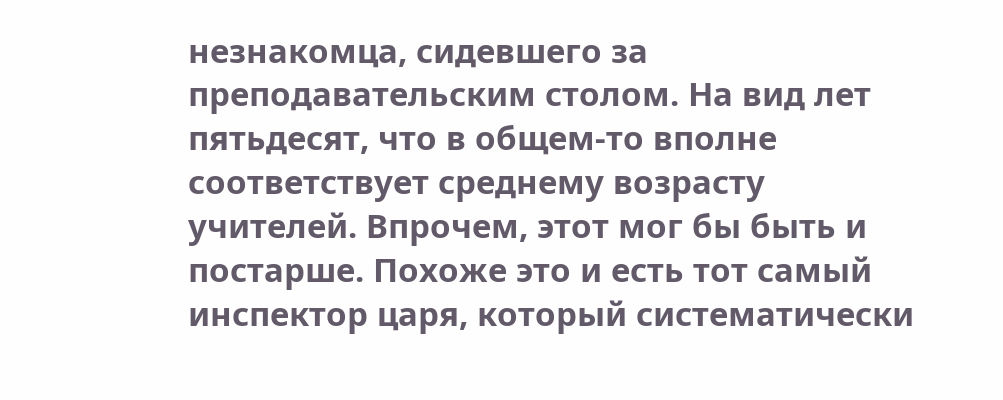незнакомца, сидевшего за преподавательским столом. На вид лет пятьдесят, что в общем-то вполне соответствует среднему возрасту учителей. Впрочем, этот мог бы быть и постарше. Похоже это и есть тот самый инспектор царя, который систематически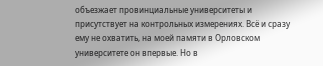объезжает провинциальные университеты и присутствует на контрольных измерениях. Всё и сразу ему не охватить, на моей памяти в Орловском университете он впервые. Но в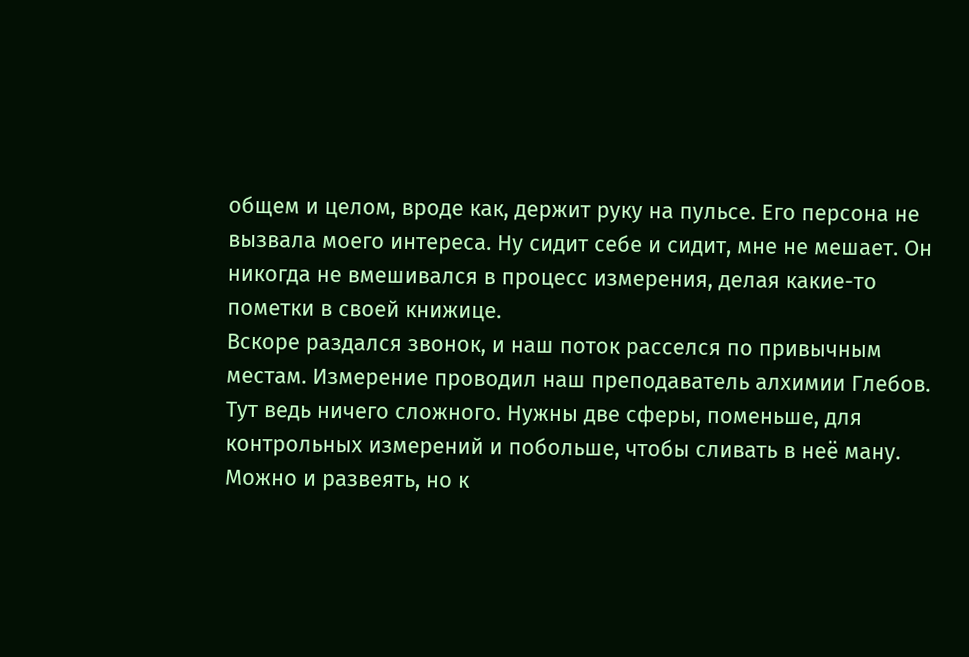общем и целом, вроде как, держит руку на пульсе. Его персона не вызвала моего интереса. Ну сидит себе и сидит, мне не мешает. Он никогда не вмешивался в процесс измерения, делая какие-то пометки в своей книжице.
Вскоре раздался звонок, и наш поток расселся по привычным местам. Измерение проводил наш преподаватель алхимии Глебов. Тут ведь ничего сложного. Нужны две сферы, поменьше, для контрольных измерений и побольше, чтобы сливать в неё ману. Можно и развеять, но к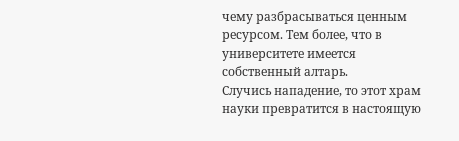чему разбрасываться ценным ресурсом. Тем более, что в университете имеется собственный алтарь.
Случись нападение, то этот храм науки превратится в настоящую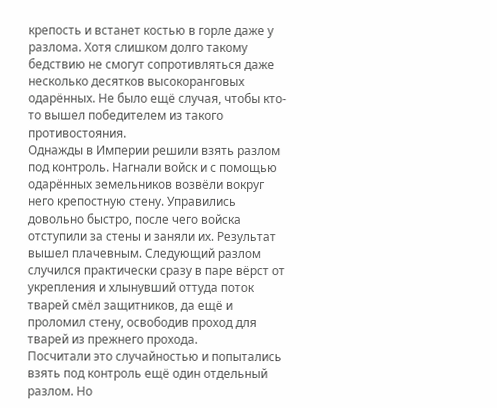крепость и встанет костью в горле даже у разлома. Хотя слишком долго такому бедствию не смогут сопротивляться даже несколько десятков высокоранговых одарённых. Не было ещё случая, чтобы кто-то вышел победителем из такого противостояния.
Однажды в Империи решили взять разлом под контроль. Нагнали войск и с помощью одарённых земельников возвёли вокруг него крепостную стену. Управились довольно быстро, после чего войска отступили за стены и заняли их. Результат вышел плачевным. Следующий разлом случился практически сразу в паре вёрст от укрепления и хлынувший оттуда поток тварей смёл защитников, да ещё и проломил стену, освободив проход для тварей из прежнего прохода.
Посчитали это случайностью и попытались взять под контроль ещё один отдельный разлом. Но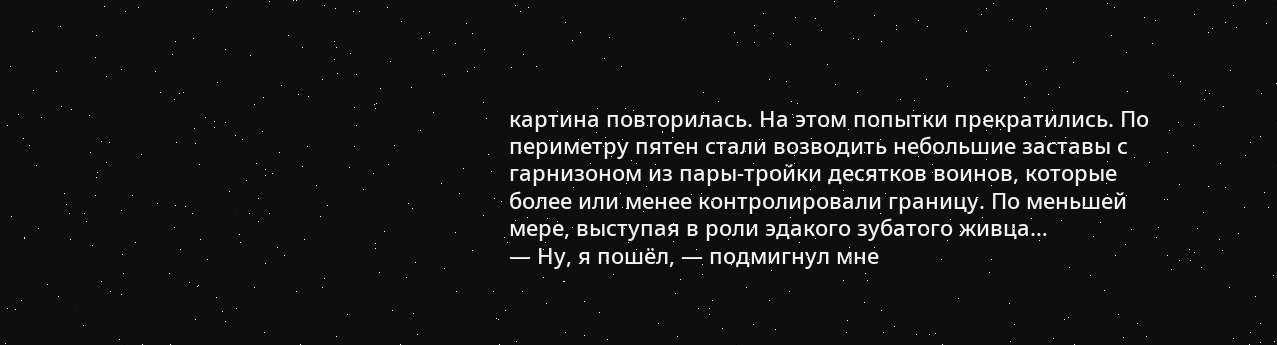картина повторилась. На этом попытки прекратились. По периметру пятен стали возводить небольшие заставы с гарнизоном из пары-тройки десятков воинов, которые более или менее контролировали границу. По меньшей мере, выступая в роли эдакого зубатого живца…
— Ну, я пошёл, — подмигнул мне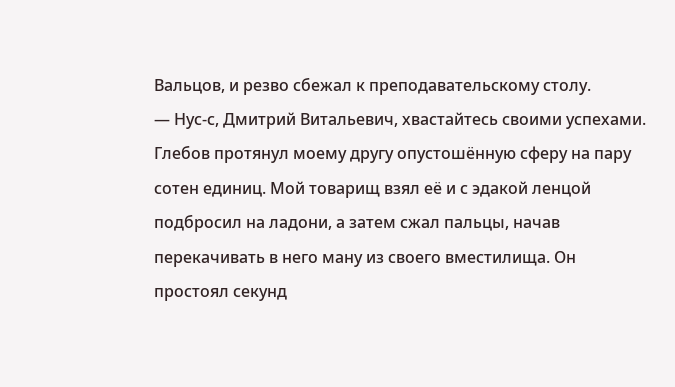Вальцов, и резво сбежал к преподавательскому столу.
— Нус-с, Дмитрий Витальевич, хвастайтесь своими успехами.
Глебов протянул моему другу опустошённую сферу на пару сотен единиц. Мой товарищ взял её и с эдакой ленцой подбросил на ладони, а затем сжал пальцы, начав перекачивать в него ману из своего вместилища. Он простоял секунд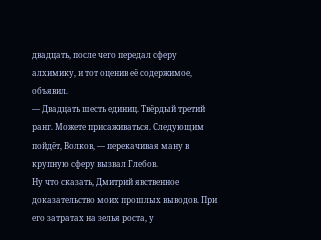двадцать, после чего передал сферу алхимику, и тот оценив её содержимое, объявил.
— Двадцать шесть единиц. Твёрдый третий ранг. Можете присаживаться. Следующим пойдёт, Волков, — перекачивая ману в крупную сферу вызвал Глебов.
Ну что сказать, Дмитрий явственное доказательство моих прошлых выводов. При его затратах на зелья роста, у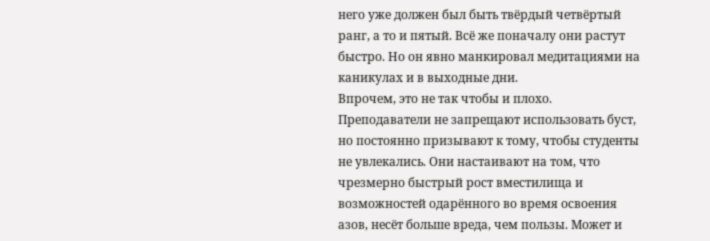него уже должен был быть твёрдый четвёртый ранг, а то и пятый. Всё же поначалу они растут быстро. Но он явно манкировал медитациями на каникулах и в выходные дни.
Впрочем, это не так чтобы и плохо. Преподаватели не запрещают использовать буст, но постоянно призывают к тому, чтобы студенты не увлекались. Они настаивают на том, что чрезмерно быстрый рост вместилища и возможностей одарённого во время освоения азов, несёт больше вреда, чем пользы. Может и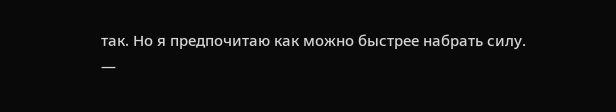так. Но я предпочитаю как можно быстрее набрать силу.
—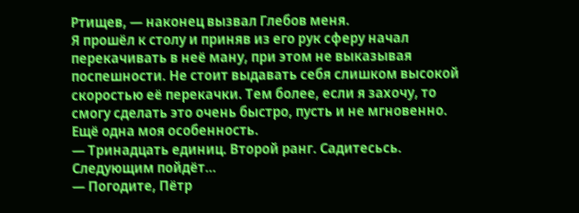Ртищев, — наконец вызвал Глебов меня.
Я прошёл к столу и приняв из его рук сферу начал перекачивать в неё ману, при этом не выказывая поспешности. Не стоит выдавать себя слишком высокой скоростью её перекачки. Тем более, если я захочу, то смогу сделать это очень быстро, пусть и не мгновенно. Ещё одна моя особенность.
— Тринадцать единиц. Второй ранг. Садитесьсь. Следующим пойдёт…
— Погодите, Пётр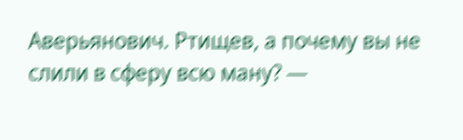Аверьянович. Ртищев, а почему вы не слили в сферу всю ману? —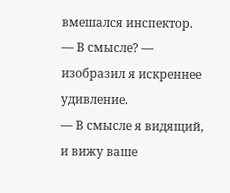вмешался инспектор.
— В смысле? — изобразил я искреннее удивление.
— В смысле я видящий, и вижу ваше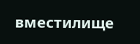вместилище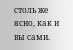столь же ясно, как и вы сами.